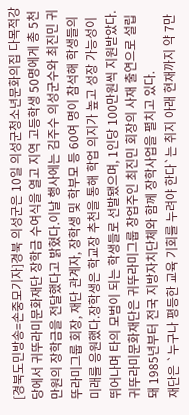[경북도민방송=손중모기자]경북 의성군은 10일 의성군청소년문화의집 다목적강당에서 귀뚜라미문화재단 장학금 수여식을 열고 지역 고등학생 50명에게 총 5천만원의 장학금을 전달했다고 밝혔다.이날 행사에는 김주수 의성군수와 최진민 귀뚜라미그룹 회장, 재단 관계자, 장학생 및 학부모 등 60여 명이 참석해 학생들의 미래를 응원했다.장학생은 학교장 추천을 통해 학업 의지가 높고 성장 가능성이 뛰어나며 타의 모범이 되는 학생들로 선발됐으며, 1인당 100만원씩 지원받았다.귀뚜라미문화재단은 귀뚜라미그룹 창업주인 최진민 회장의 사재 출연으로 설립돼 1985년부터 전국 지방자치단체와 함께 장학사업을 펼치고 있다.
재단은 `누구나 평등한 교육 기회를 누려야 한다`는 취지 아래 현재까지 약 7만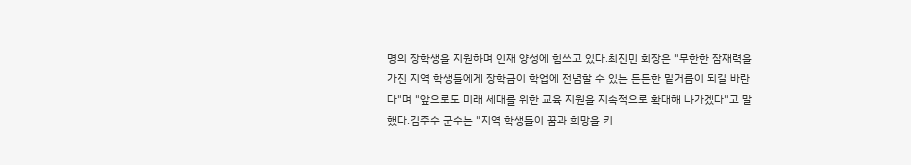명의 장학생을 지원하며 인재 양성에 힘쓰고 있다.최진민 회장은 "무한한 잠재력을 가진 지역 학생들에게 장학금이 학업에 전념할 수 있는 든든한 밑거름이 되길 바란다"며 "앞으로도 미래 세대를 위한 교육 지원을 지속적으로 확대해 나가겠다"고 말했다.김주수 군수는 "지역 학생들이 꿈과 희망을 키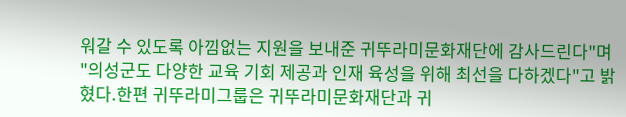워갈 수 있도록 아낌없는 지원을 보내준 귀뚜라미문화재단에 감사드린다"며 "의성군도 다양한 교육 기회 제공과 인재 육성을 위해 최선을 다하겠다"고 밝혔다.한편 귀뚜라미그룹은 귀뚜라미문화재단과 귀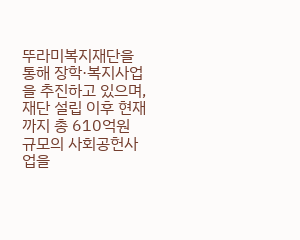뚜라미복지재단을 통해 장학·복지사업을 추진하고 있으며, 재단 설립 이후 현재까지 총 610억원 규모의 사회공헌사업을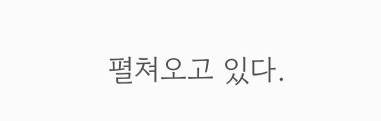펼쳐오고 있다.